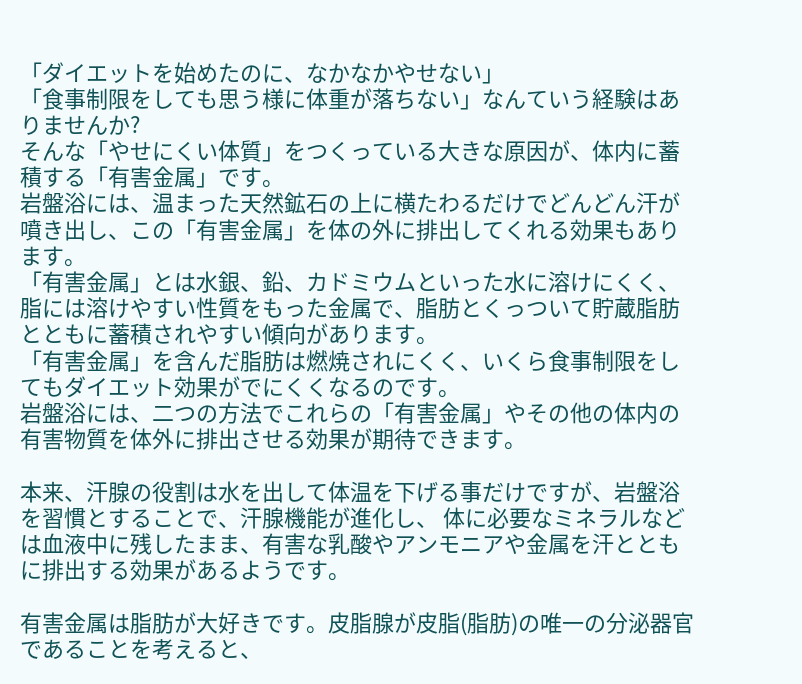「ダイエットを始めたのに、なかなかやせない」
「食事制限をしても思う様に体重が落ちない」なんていう経験はありませんか?
そんな「やせにくい体質」をつくっている大きな原因が、体内に蓄積する「有害金属」です。
岩盤浴には、温まった天然鉱石の上に横たわるだけでどんどん汗が噴き出し、この「有害金属」を体の外に排出してくれる効果もあります。
「有害金属」とは水銀、鉛、カドミウムといった水に溶けにくく、脂には溶けやすい性質をもった金属で、脂肪とくっついて貯蔵脂肪とともに蓄積されやすい傾向があります。
「有害金属」を含んだ脂肪は燃焼されにくく、いくら食事制限をしてもダイエット効果がでにくくなるのです。
岩盤浴には、二つの方法でこれらの「有害金属」やその他の体内の有害物質を体外に排出させる効果が期待できます。

本来、汗腺の役割は水を出して体温を下げる事だけですが、岩盤浴を習慣とすることで、汗腺機能が進化し、 体に必要なミネラルなどは血液中に残したまま、有害な乳酸やアンモニアや金属を汗とともに排出する効果があるようです。

有害金属は脂肪が大好きです。皮脂腺が皮脂(脂肪)の唯一の分泌器官であることを考えると、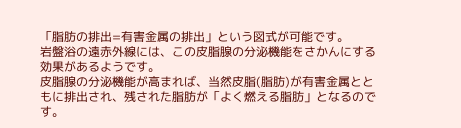「脂肪の排出=有害金属の排出」という図式が可能です。
岩盤浴の遠赤外線には、この皮脂腺の分泌機能をさかんにする効果があるようです。
皮脂腺の分泌機能が高まれば、当然皮脂(脂肪)が有害金属とともに排出され、残された脂肪が「よく燃える脂肪」となるのです。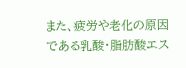また、疲労や老化の原因である乳酸・脂肪酸エス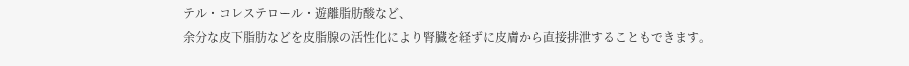テル・コレステロール・遊離脂肪酸など、
余分な皮下脂肪などを皮脂腺の活性化により腎臓を経ずに皮膚から直接排泄することもできます。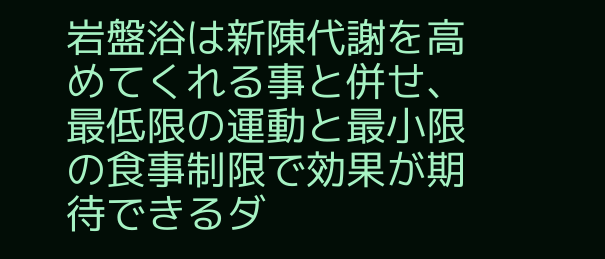岩盤浴は新陳代謝を高めてくれる事と併せ、最低限の運動と最小限の食事制限で効果が期待できるダ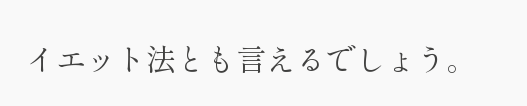イエット法とも言えるでしょう。